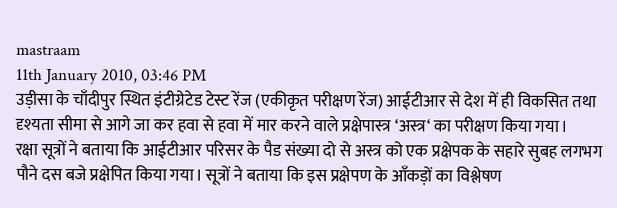mastraam
11th January 2010, 03:46 PM
उड़ीसा के चाँदीपुर स्थित इंटीग्रेटेड टेस्ट रेंज (एकीकृत परीक्षण रेंज) आईटीआर से देश में ही विकसित तथा दृश्यता सीमा से आगे जा कर हवा से हवा में मार करने वाले प्रक्षेपास्त्र ‘अस्त्र‘ का परीक्षण किया गया।
रक्षा सूत्रों ने बताया कि आईटीआर परिसर के पैड संख्या दो से अस्त्र को एक प्रक्षेपक के सहारे सुबह लगभग पौने दस बजे प्रक्षेपित किया गया। सूत्रों ने बताया कि इस प्रक्षेपण के आँकड़ों का विश्लेषण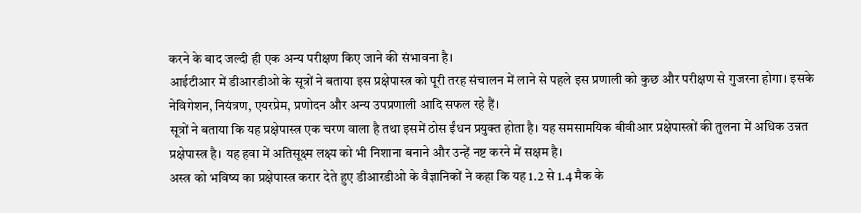करने के बाद जल्दी ही एक अन्य परीक्षण किए जाने की संभावना है।
आईटीआर में डीआरडीओ के सूत्रों ने बताया इस प्रक्षेपास्त्र को पूरी तरह संचालन में लाने से पहले इस प्रणाली को कुछ और परीक्षण से गुजरना होगा। इसके नेविगेशन, नियंत्रण, एयरप्रेम, प्रणोदन और अन्य उपप्रणाली आदि सफल रहे हैं।
सूत्रों ने बताया कि यह प्रक्षेपास्त्र एक चरण वाला है तथा इसमें ठोस ईंधन प्रयुक्त होता है। यह समसामयिक बीवीआर प्रक्षेपास्त्रों की तुलना में अधिक उन्नत प्रक्षेपास्त्र है। यह हवा में अतिसूक्ष्म लक्ष्य को भी निशाना बनाने और उन्हें नष्ट करने में सक्षम है।
अस्त्र को भविष्य का प्रक्षेपास्त्र करार देते हुए डीआरडीओ के वैज्ञानिकों ने कहा कि यह 1.2 से 1.4 मैक के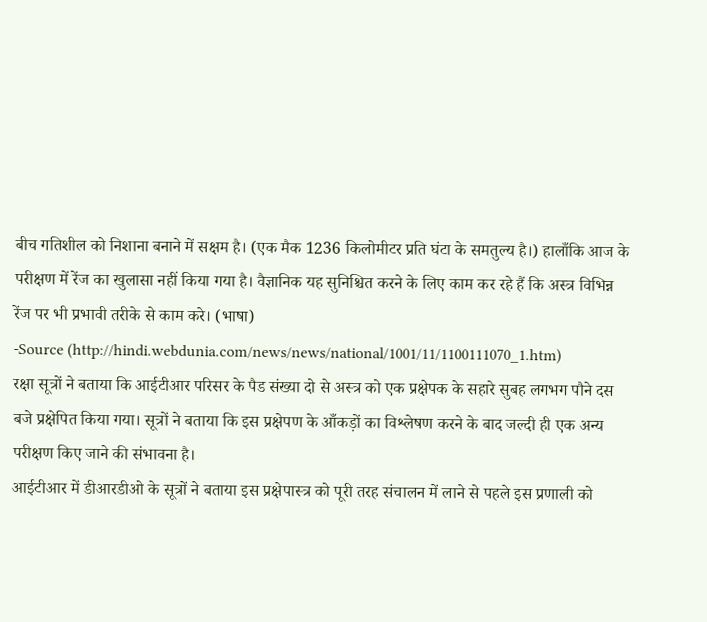बीच गतिशील को निशाना बनाने में सक्षम है। (एक मैक 1236 किलोमीटर प्रति घंटा के समतुल्य है।) हालाँकि आज के परीक्षण में रेंज का खुलासा नहीं किया गया है। वैज्ञानिक यह सुनिश्चित करने के लिए काम कर रहे हैं कि अस्त्र विभिन्न रेंज पर भी प्रभावी तरीके से काम करे। (भाषा)
-Source (http://hindi.webdunia.com/news/news/national/1001/11/1100111070_1.htm)
रक्षा सूत्रों ने बताया कि आईटीआर परिसर के पैड संख्या दो से अस्त्र को एक प्रक्षेपक के सहारे सुबह लगभग पौने दस बजे प्रक्षेपित किया गया। सूत्रों ने बताया कि इस प्रक्षेपण के आँकड़ों का विश्लेषण करने के बाद जल्दी ही एक अन्य परीक्षण किए जाने की संभावना है।
आईटीआर में डीआरडीओ के सूत्रों ने बताया इस प्रक्षेपास्त्र को पूरी तरह संचालन में लाने से पहले इस प्रणाली को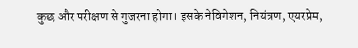कुछ और परीक्षण से गुजरना होगा। इसके नेविगेशन, नियंत्रण, एयरप्रेम,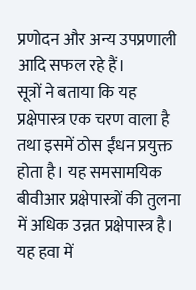प्रणोदन और अन्य उपप्रणाली आदि सफल रहे हैं।
सूत्रों ने बताया कि यह प्रक्षेपास्त्र एक चरण वाला है तथा इसमें ठोस ईंधन प्रयुक्त होता है। यह समसामयिक बीवीआर प्रक्षेपास्त्रों की तुलना में अधिक उन्नत प्रक्षेपास्त्र है। यह हवा में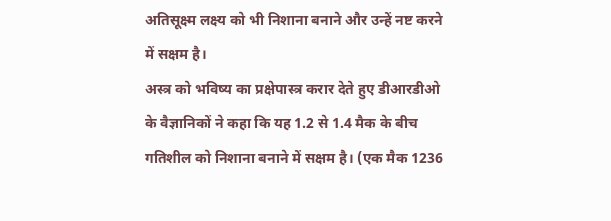अतिसूक्ष्म लक्ष्य को भी निशाना बनाने और उन्हें नष्ट करने में सक्षम है।
अस्त्र को भविष्य का प्रक्षेपास्त्र करार देते हुए डीआरडीओ के वैज्ञानिकों ने कहा कि यह 1.2 से 1.4 मैक के बीच गतिशील को निशाना बनाने में सक्षम है। (एक मैक 1236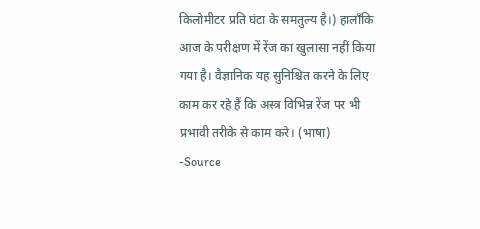किलोमीटर प्रति घंटा के समतुल्य है।) हालाँकि आज के परीक्षण में रेंज का खुलासा नहीं किया गया है। वैज्ञानिक यह सुनिश्चित करने के लिए काम कर रहे हैं कि अस्त्र विभिन्न रेंज पर भी प्रभावी तरीके से काम करे। (भाषा)
-Source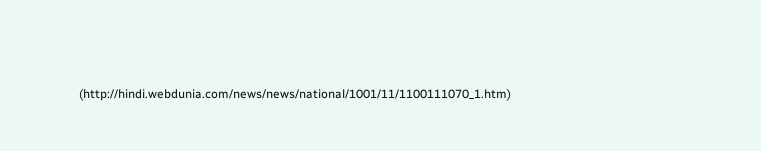(http://hindi.webdunia.com/news/news/national/1001/11/1100111070_1.htm)